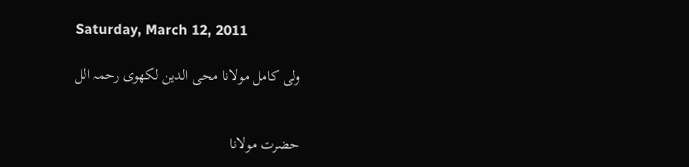Saturday, March 12, 2011

ولی کامل مولانا محی الدین لکھوی رحمہ الل


حضرت مولانا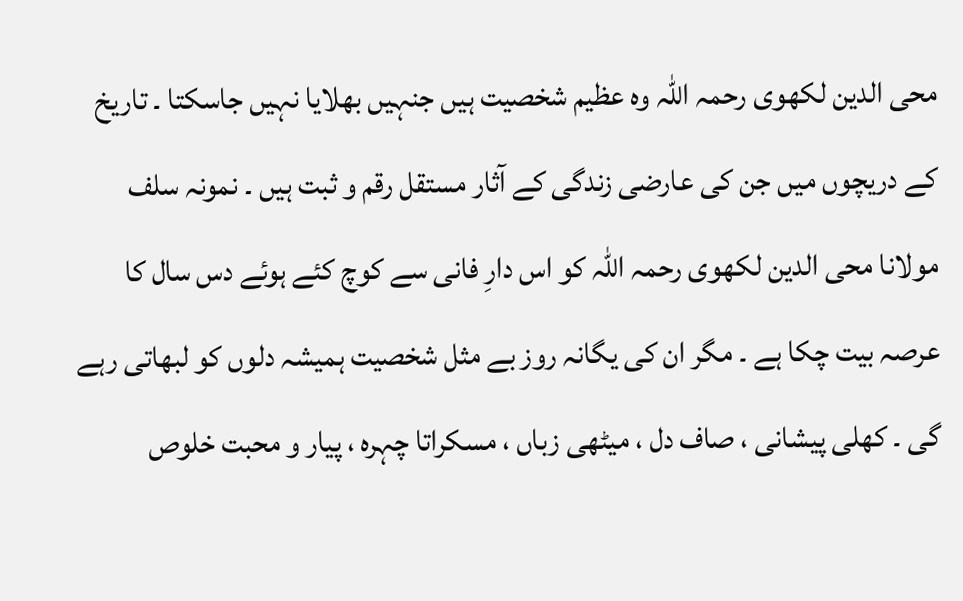محی الدین لکھوی رحمہ اللہ وہ عظیم شخصیت ہیں جنہیں بھلایا نہیں جاسکتا ۔ تاریخ کے دریچوں میں جن کی عارضی زندگی کے آثار مستقل رقم و ثبت ہیں ۔ نمونہ سلف مولانا محی الدین لکھوی رحمہ اللہ کو اس دارِ فانی سے کوچ کئے ہوئے دس سال کا عرصہ بیت چکا ہے ۔ مگر ان کی یگانہ روز بے مثل شخصیت ہمیشہ دلوں کو لبھاتی رہے گی ۔ کھلی پیشانی ، صاف دل ، میٹھی زباں ، مسکراتا چہرہ ، پیار و محبت خلوص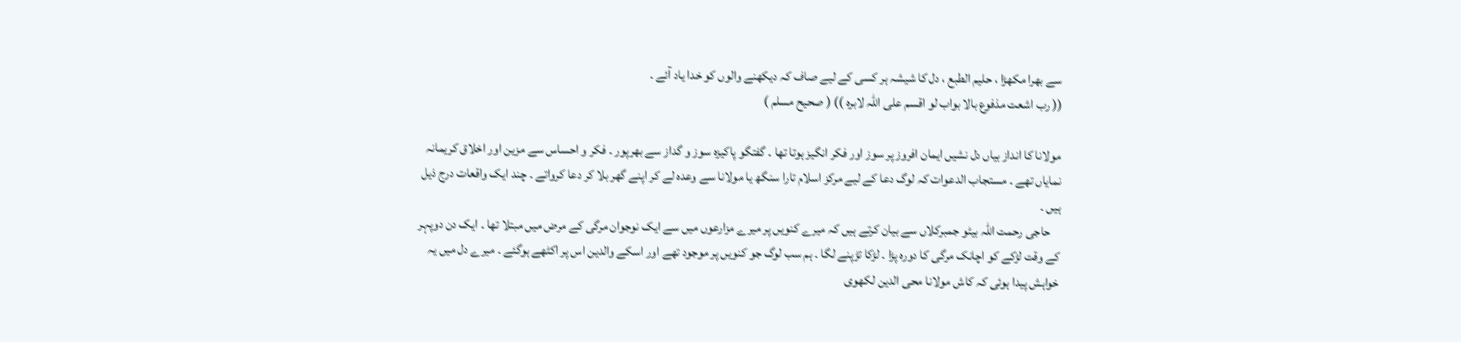سے بھرا مکھڑا ، حلیم الطبع ، دل کا شیشہ ہر کسی کے لیے صاف کہ دیکھنے والوں کو خدا یاد آئے ۔
(( رب اشعت مذفوع بالا بواب لو اقسم علی اللہ لابرہ )) ( صحیح مسلم )

مولانا کا انداز بیاں دل نشیں ایمان افروز پر سوز اور فکر انگیز ہوتا تھا ۔ گفتگو پاکیزہ سوز و گداز سے بھرپور ۔ فکر و احساس سے مزین اور اخلاق کریمانہ نمایاں تھے ۔ مستجاب الدعوات کہ لوگ دعا کے لیے مرکز اسلام تارا سنگھ یا مولانا سے وعدہ لے کر اپنے گھر بلا کر دعا کرواتے ۔ چند ایک واقعات درج ذیل ہیں ۔
    حاجی رحمت اللہ بیٹو جمبرکلاں سے بیان کرتے ہیں کہ میرے کنویں پر میرے مزارعوں میں سے ایک نوجوان مرگی کے مرض میں مبتلا تھا ۔ ایک دن دوپہر کے وقت لڑکے کو اچانک مرگی کا دورہ پڑا ۔ لڑکا تڑپنے لگا ۔ ہم سب لوگ جو کنویں پر موجود تھے اور اسکے والدین اس پر اکٹھے ہوگئے ۔ میرے دل میں یہ خواہش پیدا ہوئی کہ کاش مولانا محی الدین لکھوی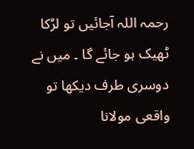رحمہ اللہ آجائیں تو لڑکا ٹھیک ہو جائے گا ۔ میں نے دوسری طرف دیکھا تو واقعی مولانا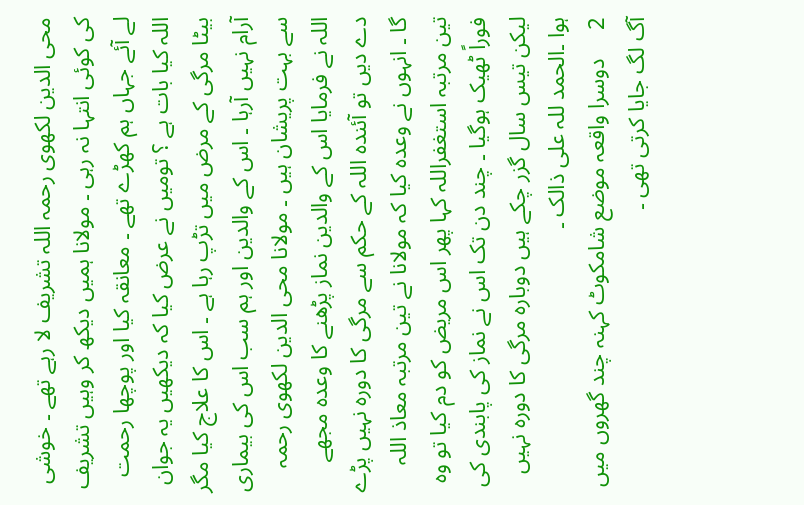محی الدین لکھوی رحمہ اللہ تشریف لا رہے تھے ۔ خوشی کی کوئی انتہا نہ رہی ۔ مولانا ہمیں دیکھ کر وہیں تشریف لے آئے جہاں ہم کھڑے تھے ۔ معانقہ کیا اور پوچھا رحمت اللہ کیا بات ہے ؟ تومیں نے عرض کیا کہ دیکھیں یہ جوان بیٹا مرگی کے مرض میں تڑپ رہا ہے ۔ اس کا علاج کیا مگر آرام نہیں آرہا ۔ اس کے والدین اور ہم سب اس کی بیماری سے بہت پریشان ہیں ۔ مولانا محی الدین لکھوی رحمہ اللہ نے فرمایا اس کے والدین نماز پڑھنے کا وعدہ مجھے دے دیں تو آئندہ اللہ کے حکم سے مرگی کا دورہ نہیں پڑے گا ۔ انہوں نے وعدہ کیا کہ مولانا نے تین مرتبہ معاذ اللہ تین مرتبہ استغفراللہ کہا پھر اس مریض کو دم کیا تو وہ فوراً ٹھیک ہوگیا ۔ چند دن تک اس نے نماز کی پابندی کی لیکن تیس سال گزر چکے ہیں دوبارہ مرگی کا دورہ نہیں ہوا ۔الحمد للہ علی ذالک ۔
2     دوسرا واقعہ موضع شامکوٹ کہنہ چند گھروں میں آگ لگ جایا کرتی تھی ۔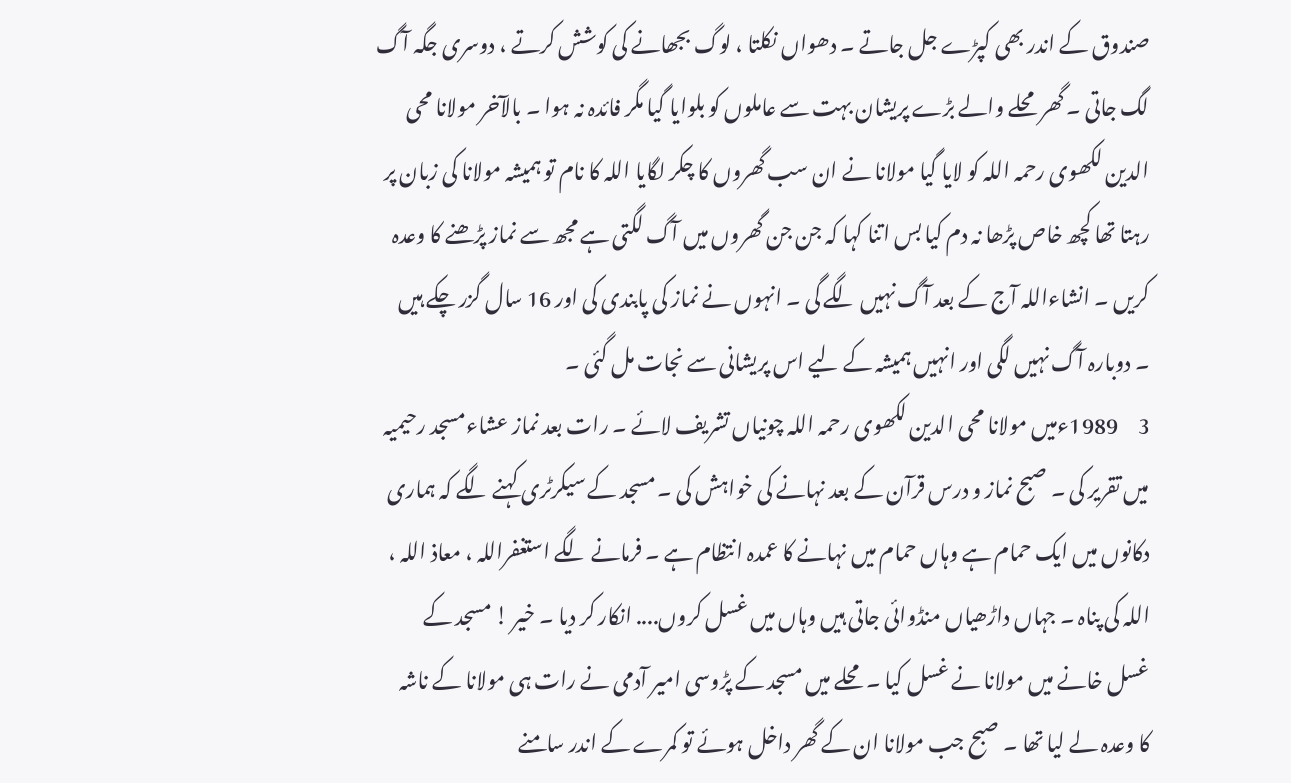صندوق کے اندر بھی کپڑے جل جاتے ۔ دھواں نکلتا ، لوگ بجھانے کی کوشش کرتے ، دوسری جگہ آگ لگ جاتی ۔ گھر محلے والے بڑے پریشان بہت سے عاملوں کو بلوایا گیا مگر فائدہ نہ ہوا ۔ بالآخر مولانا محی الدین لکھوی رحمہ اللہ کو لایا گیا مولانا نے ان سب گھروں کا چکر لگایا اللہ کا نام تو ہمیشہ مولانا کی زبان پر رہتا تھا کچھ خاص پڑھا نہ دم کیا بس اتنا کہا کہ جن جن گھروں میں آگ لگتی ہے مجھ سے نماز پڑھنے کا وعدہ کریں ۔ انشاءاللہ آج کے بعد آگ نہیں لگے گی ۔ انہوں نے نماز کی پابندی کی اور 16 سال گزر چکے ہیں ۔ دوبارہ آگ نہیں لگی اور انہیں ہمیشہ کے لیے اس پریشانی سے نجات مل گئی ۔
3     1989ءمیں مولانا محی الدین لکھوی رحمہ اللہ چونیاں تشریف لائے ۔ رات بعد نماز عشاءمسجد رحیمیہ میں تقریر کی ۔ صبح نماز و درس قرآن کے بعد نہانے کی خواہش کی ۔ مسجد کے سیکرٹری کہنے لگے کہ ہماری دکانوں میں ایک حمام ہے وہاں حمام میں نہانے کا عمدہ انتظام ہے ۔ فرمانے لگے استغفراللہ ، معاذ اللہ ، اللہ کی پناہ ۔ جہاں داڑھیاں منڈوائی جاتی ہیں وہاں میں غسل کروں.... انکار کر دیا ۔ خیر ! مسجد کے غسل خانے میں مولانا نے غسل کیا ۔ محلے میں مسجد کے پڑوسی امیر آدمی نے رات ہی مولانا کے ناشہ کا وعدہ لے لیا تھا ۔ صبح جب مولانا ان کے گھر داخل ہوئے تو کمرے کے اندر سامنے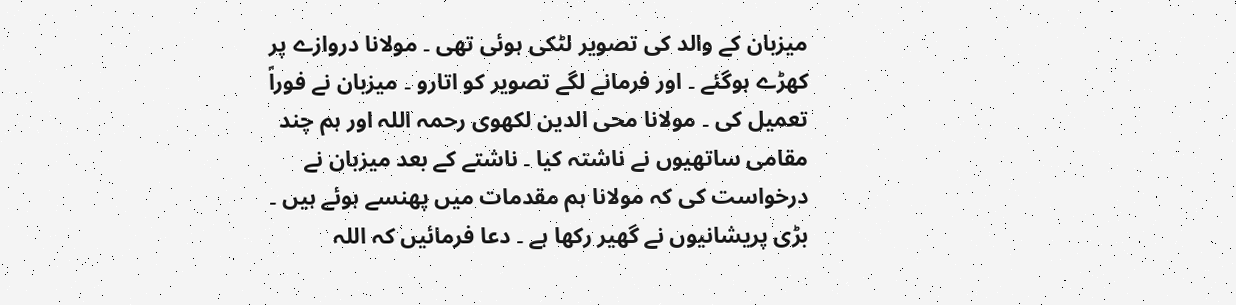میزبان کے والد کی تصویر لٹکی ہوئی تھی ۔ مولانا دروازے پر کھڑے ہوگئے ۔ اور فرمانے لگے تصویر کو اتارو ۔ میزبان نے فوراً تعمیل کی ۔ مولانا محی الدین لکھوی رحمہ اللہ اور ہم چند مقامی ساتھیوں نے ناشتہ کیا ۔ ناشتے کے بعد میزبان نے درخواست کی کہ مولانا ہم مقدمات میں پھنسے ہوئے ہیں ۔ بڑی پریشانیوں نے گھیر رکھا ہے ۔ دعا فرمائیں کہ اللہ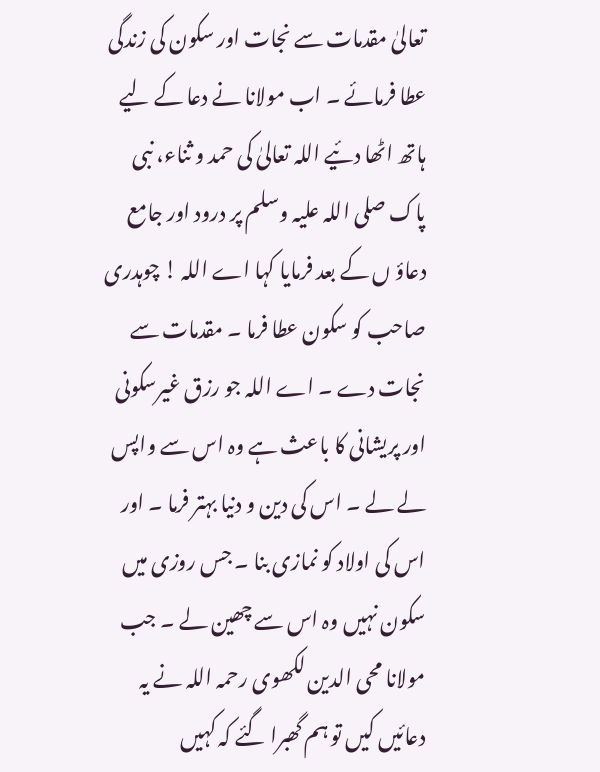تعالیٰ مقدمات سے نجات اور سکون کی زندگی عطا فرمائے ۔ اب مولانا نے دعا کے لیے ہاتھ اٹھا دئیے اللہ تعالیٰ کی حمد و ثناء، نبی پاک صلی اللہ علیہ وسلم پر درود اور جامع دعاؤ ں کے بعد فرمایا کہا اے اللہ ! چوہدری صاحب کو سکون عطا فرما ۔ مقدمات سے نجات دے ۔ اے اللہ جو رزق غیرسکونی اور پریشانی کا باعث ہے وہ اس سے واپس لے لے ۔ اس کی دین و دنیا بہتر فرما ۔ اور اس کی اولاد کو نمازی بنا ۔ جس روزی میں سکون نہیں وہ اس سے چھین لے ۔ جب مولانا محی الدین لکھوی رحمہ اللہ نے یہ دعائیں کیں تو ہم گھبرا گئے کہ کہیں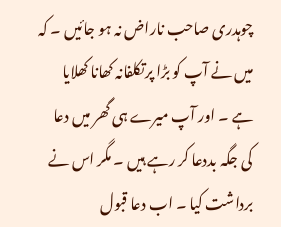چوہدری صاحب ناراض نہ ہو جائیں ۔ کہ میں نے آپ کو بڑا پرتکلفانہ کھانا کھلایا ہے ۔ اور آپ میرے ہی گھر میں دعا کی جگہ بددعا کر رہے ہیں ۔ مگر اس نے برداشت کیا ۔ اب دعا قبول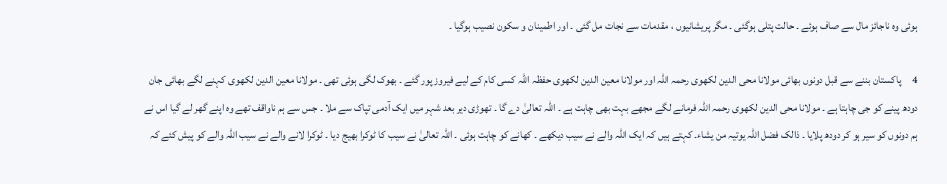ہوئی وہ ناجائز مال سے صاف ہوئے ۔ حالت پتلی ہوگئی ۔ مگر پریشانیوں ، مقدمات سے نجات مل گئی ۔ اور اطمینان و سکون نصیب ہوگیا ۔

4     پاکستان بننے سے قبل دونوں بھائی مولانا محی الدین لکھوی رحمہ اللہ اور مولانا معین الدین لکھوی حفظہ اللہ کسی کام کے لیے فیروز پور گئے ۔ بھوک لگی ہوئی تھی ۔ مولانا معین الدین لکھوی کہنے لگے بھائی جان دودھ پینے کو جی چاہتا ہے ۔ مولانا محی الدین لکھوی رحمہ اللہ فرمانے لگے مجھے بہت بھی چاہت ہے ۔ اللہ تعالیٰ دے گا ۔ تھوڑی دیر بعد شہر میں ایک آدمی تپاک سے ملا ۔ جس سے ہم ناواقف تھے وہ اپنے گھر لے گیا اس نے ہم دونوں کو سیر ہو کر دودھ پلایا ۔ ذالک فضل اللہ یوتیہ من یشاء۔ کہتے ہیں کہ ایک اللہ والے نے سیب دیکھے ۔ کھانے کو چاہت ہوئی ۔ اللہ تعالیٰ نے سیب کا ٹوکرا بھیج دیا ۔ ٹوکرا لانے والے نے سیب اللہ والے کو پیش کئے کہ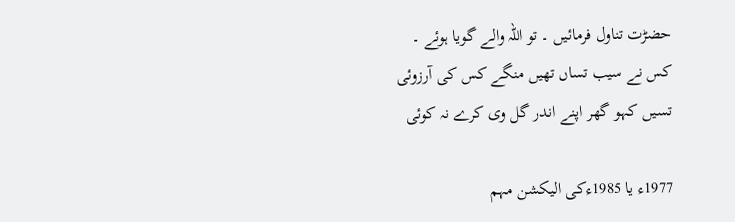حضڑت تناول فرمائیں ۔ تو اللہ والے گویا ہوئے ۔
کس نے سیب تساں تھیں منگے کس کی آرزوئی
تسیں کہو گھر اپنے اندر گل وی کرے نہ کوئی

1977ء یا 1985ءکی الیکشن مہم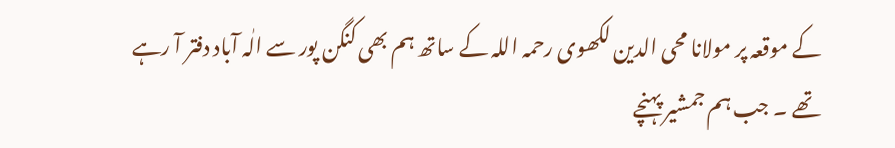کے موقعہ پر مولانا محی الدین لکھوی رحمہ اللہ کے ساتھ ہم بھی کنگن پور سے الٰہ آباد دفتر آ رہے تھے ۔ جب ہم جمشیر پہنچے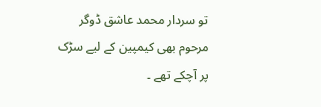تو سردار محمد عاشق ڈوگر مرحوم بھی کیمپین کے لیے سڑک پر آچکے تھے ۔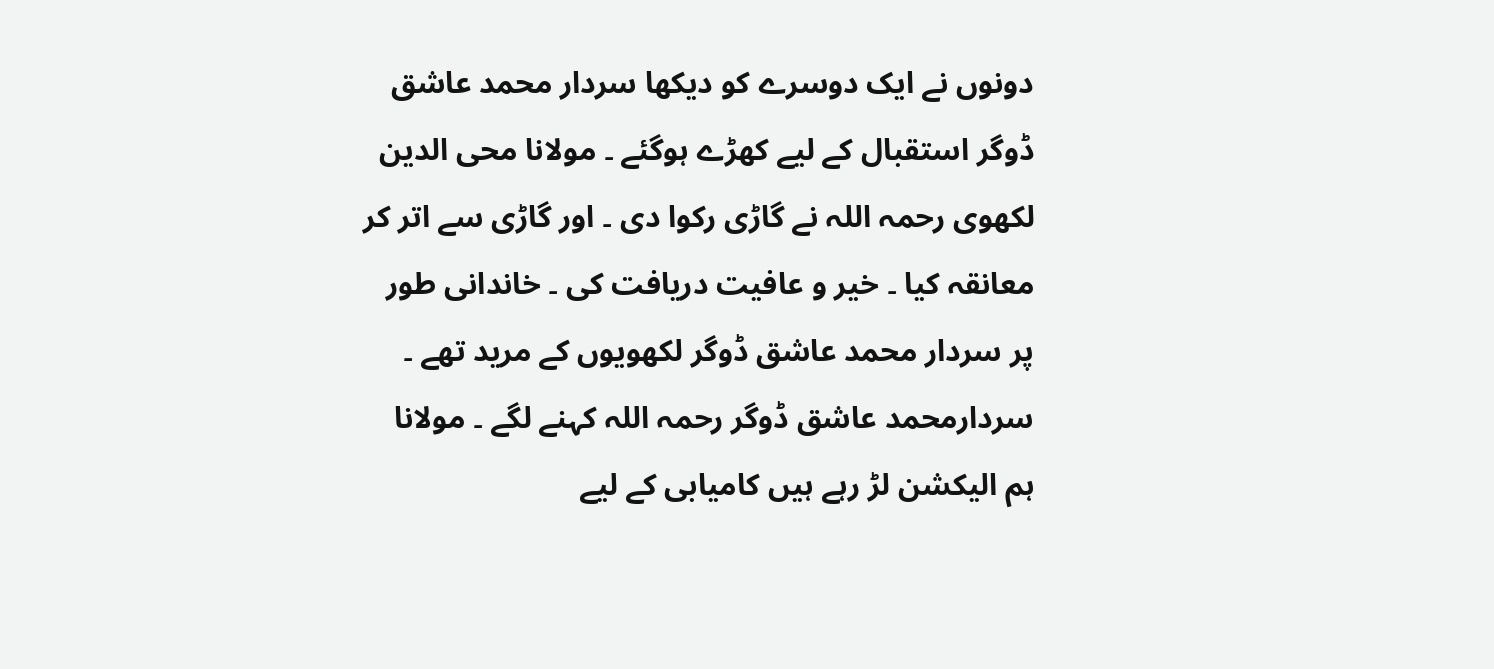دونوں نے ایک دوسرے کو دیکھا سردار محمد عاشق ڈوگر استقبال کے لیے کھڑے ہوگئے ۔ مولانا محی الدین لکھوی رحمہ اللہ نے گاڑی رکوا دی ۔ اور گاڑی سے اتر کر معانقہ کیا ۔ خیر و عافیت دریافت کی ۔ خاندانی طور پر سردار محمد عاشق ڈوگر لکھویوں کے مرید تھے ۔ سردارمحمد عاشق ڈوگر رحمہ اللہ کہنے لگے ۔ مولانا ہم الیکشن لڑ رہے ہیں کامیابی کے لیے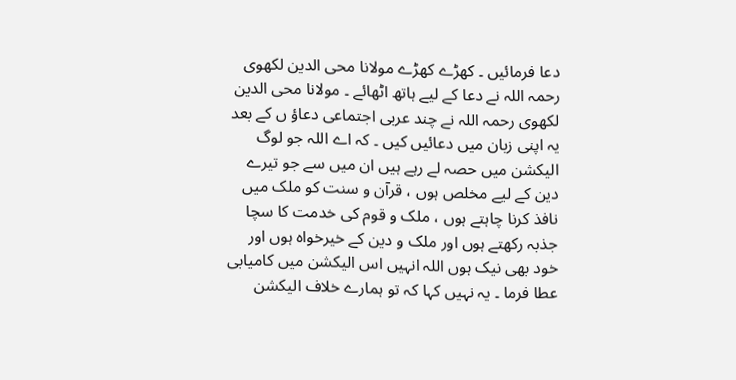دعا فرمائیں ۔ کھڑے کھڑے مولانا محی الدین لکھوی رحمہ اللہ نے دعا کے لیے ہاتھ اٹھائے ۔ مولانا محی الدین لکھوی رحمہ اللہ نے چند عربی اجتماعی دعاؤ ں کے بعد یہ اپنی زبان میں دعائیں کیں ۔ کہ اے اللہ جو لوگ الیکشن میں حصہ لے رہے ہیں ان میں سے جو تیرے دین کے لیے مخلص ہوں ، قرآن و سنت کو ملک میں نافذ کرنا چاہتے ہوں ، ملک و قوم کی خدمت کا سچا جذبہ رکھتے ہوں اور ملک و دین کے خیرخواہ ہوں اور خود بھی نیک ہوں اللہ انہیں اس الیکشن میں کامیابی عطا فرما ۔ یہ نہیں کہا کہ تو ہمارے خلاف الیکشن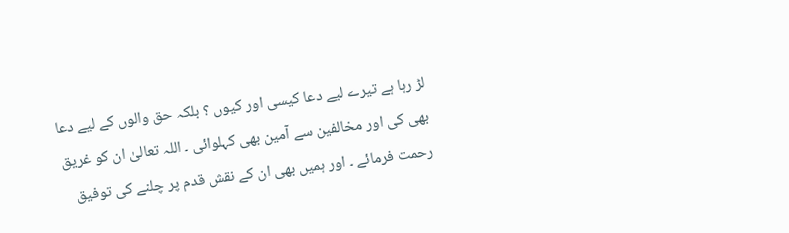لڑ رہا ہے تیرے لیے دعا کیسی اور کیوں ؟ بلکہ حق والوں کے لیے دعا بھی کی اور مخالفین سے آمین بھی کہلوائی ۔ اللہ تعالیٰ ان کو غریق رحمت فرمائے ۔ اور ہمیں بھی ان کے نقش قدم پر چلنے کی توفیق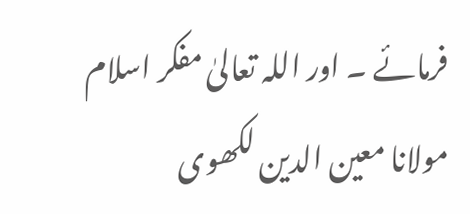فرمائے ۔ اور اللہ تعالیٰ مفکر اسلام مولانا معین الدین لکھوی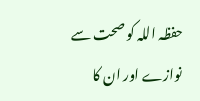حفظہ اللہ کو صحت سے نوازے اور ان کا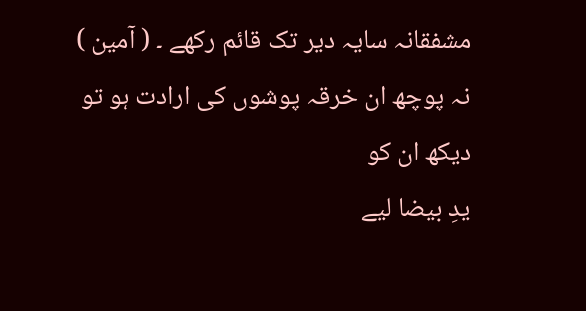مشفقانہ سایہ دیر تک قائم رکھے ۔ ( آمین )
نہ پوچھ ان خرقہ پوشوں کی ارادت ہو تو دیکھ ان کو
یدِ بیضا لیے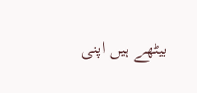بیٹھے ہیں اپنی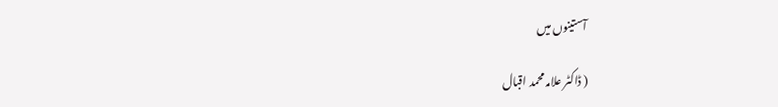آستینوں میں

( ڈاکٹر علامہ محمد اقبال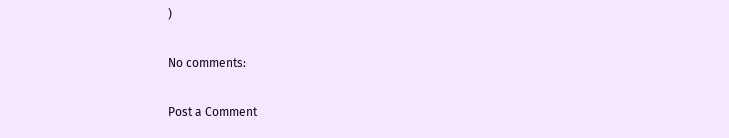)

No comments:

Post a Comment